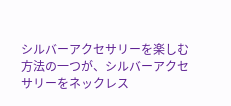シルバーアクセサリーを楽しむ方法の一つが、シルバーアクセサリーをネックレス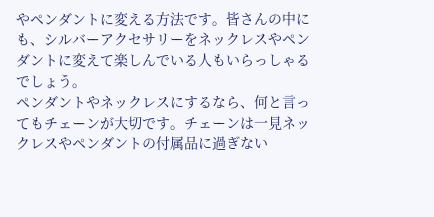やペンダントに変える方法です。皆さんの中にも、シルバーアクセサリーをネックレスやペンダントに変えて楽しんでいる人もいらっしゃるでしょう。
ペンダントやネックレスにするなら、何と言ってもチェーンが大切です。チェーンは一見ネックレスやペンダントの付属品に過ぎない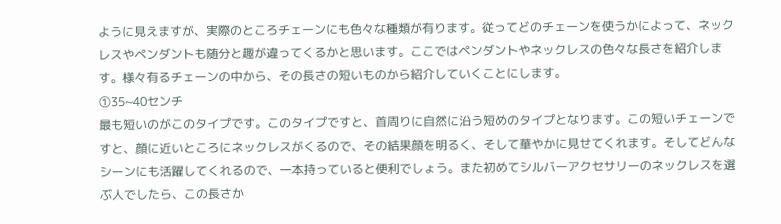ように見えますが、実際のところチェーンにも色々な種類が有ります。従ってどのチェーンを使うかによって、ネックレスやペンダントも随分と趣が違ってくるかと思います。ここではペンダントやネックレスの色々な長さを紹介します。様々有るチェーンの中から、その長さの短いものから紹介していくことにします。
①35~40センチ
最も短いのがこのタイプです。このタイプですと、首周りに自然に沿う短めのタイプとなります。この短いチェーンですと、顔に近いところにネックレスがくるので、その結果顔を明るく、そして華やかに見せてくれます。そしてどんなシーンにも活躍してくれるので、一本持っていると便利でしょう。また初めてシルバーアクセサリーのネックレスを選ぶ人でしたら、この長さか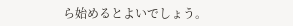ら始めるとよいでしょう。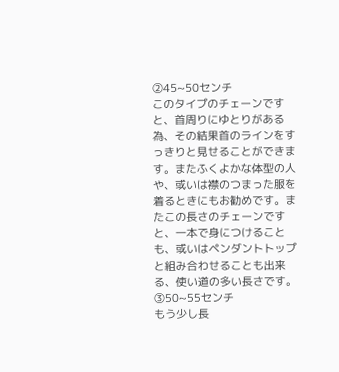②45~50センチ
このタイプのチェーンですと、首周りにゆとりがある為、その結果首のラインをすっきりと見せることができます。またふくよかな体型の人や、或いは襟のつまった服を着るときにもお勧めです。またこの長さのチェーンですと、一本で身につけることも、或いはペンダントトップと組み合わせることも出来る、使い道の多い長さです。
③50~55センチ
もう少し長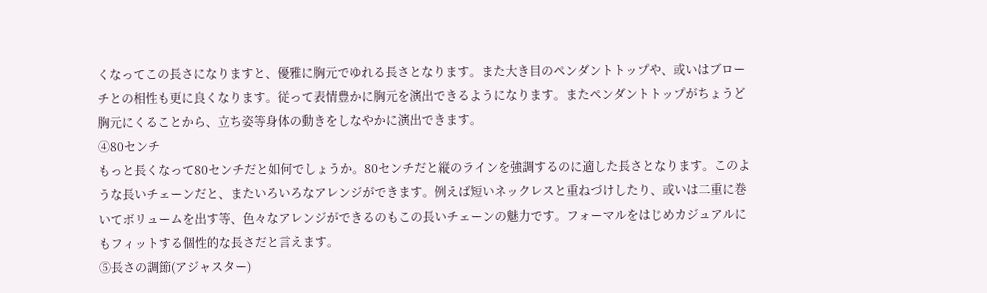くなってこの長さになりますと、優雅に胸元でゆれる長さとなります。また大き目のペンダントトップや、或いはブローチとの相性も更に良くなります。従って表情豊かに胸元を演出できるようになります。またペンダントトップがちょうど胸元にくることから、立ち姿等身体の動きをしなやかに演出できます。
④80センチ
もっと長くなって80センチだと如何でしょうか。80センチだと縦のラインを強調するのに適した長さとなります。このような長いチェーンだと、またいろいろなアレンジができます。例えば短いネックレスと重ねづけしたり、或いは二重に巻いてボリュームを出す等、色々なアレンジができるのもこの長いチェーンの魅力です。フォーマルをはじめカジュアルにもフィットする個性的な長さだと言えます。
⑤長さの調節(アジャスター)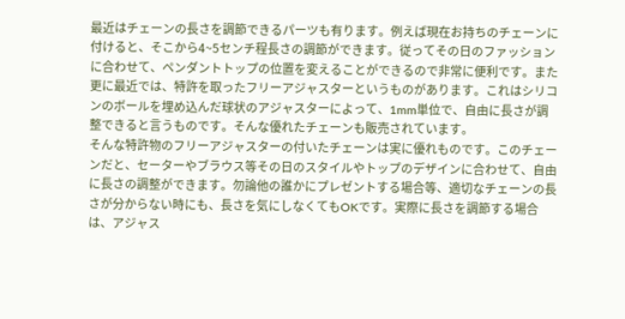最近はチェーンの長さを調節できるパーツも有ります。例えば現在お持ちのチェーンに付けると、そこから4~5センチ程長さの調節ができます。従ってその日のファッションに合わせて、ペンダントトップの位置を変えることができるので非常に便利です。また更に最近では、特許を取ったフリーアジャスターというものがあります。これはシリコンのボールを埋め込んだ球状のアジャスターによって、1mm単位で、自由に長さが調整できると言うものです。そんな優れたチェーンも販売されています。
そんな特許物のフリーアジャスターの付いたチェーンは実に優れものです。このチェーンだと、セーターやブラウス等その日のスタイルやトップのデザインに合わせて、自由に長さの調整ができます。勿論他の誰かにプレゼントする場合等、適切なチェーンの長さが分からない時にも、長さを気にしなくてもOKです。実際に長さを調節する場合は、アジャス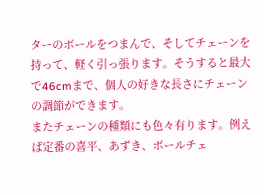ターのボールをつまんで、そしてチェーンを持って、軽く引っ張ります。そうすると最大で46cmまで、個人の好きな長さにチェーンの調節ができます。
またチェーンの種類にも色々有ります。例えば定番の喜平、あずき、ボールチェ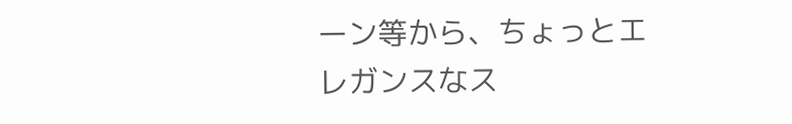ーン等から、ちょっとエレガンスなス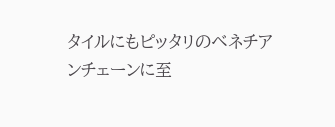タイルにもピッタリのベネチアンチェーンに至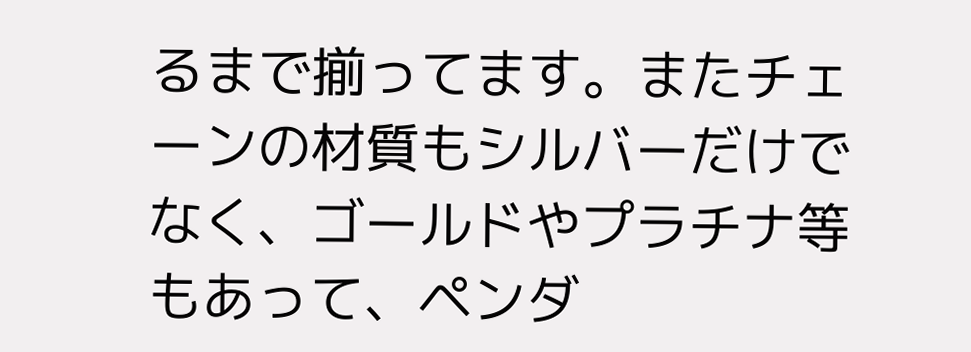るまで揃ってます。またチェーンの材質もシルバーだけでなく、ゴールドやプラチナ等もあって、ペンダ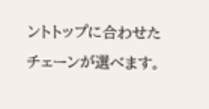ントトップに合わせたチェーンが選べます。